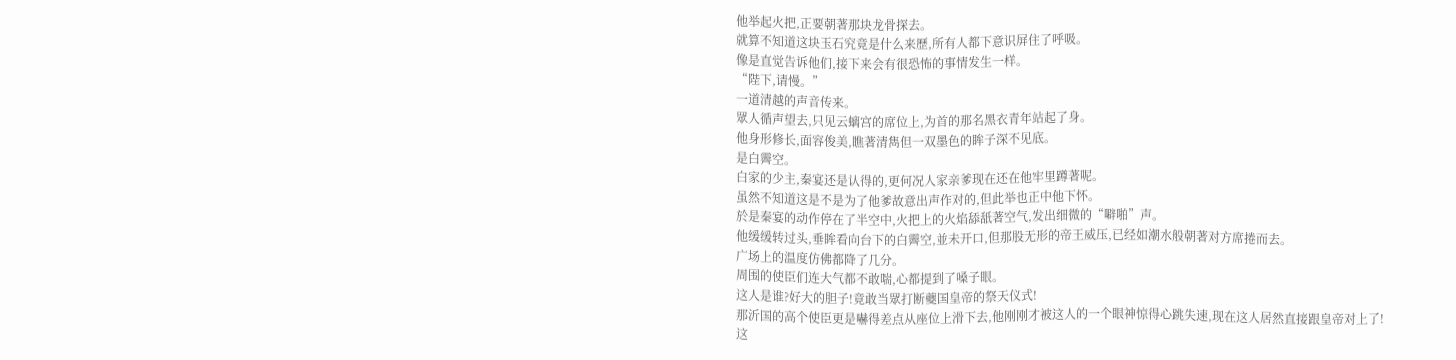他举起火把,正要朝著那块龙骨探去。
就算不知道这块玉石究竟是什么来歷,所有人都下意识屏住了呼吸。
像是直觉告诉他们,接下来会有很恐怖的事情发生一样。
“陛下,请慢。”
一道清越的声音传来。
眾人循声望去,只见云螭宫的席位上,为首的那名黑衣青年站起了身。
他身形修长,面容俊美,瞧著清雋但一双墨色的眸子深不见底。
是白霽空。
白家的少主,秦宴还是认得的,更何况人家亲爹现在还在他牢里蹲著呢。
虽然不知道这是不是为了他爹故意出声作对的,但此举也正中他下怀。
於是秦宴的动作停在了半空中,火把上的火焰舔舐著空气,发出细微的“噼啪”声。
他缓缓转过头,垂眸看向台下的白霽空,並未开口,但那股无形的帝王威压,已经如潮水般朝著对方席捲而去。
广场上的温度仿佛都降了几分。
周围的使臣们连大气都不敢喘,心都提到了嗓子眼。
这人是谁?好大的胆子!竟敢当眾打断夔国皇帝的祭天仪式!
那沂国的高个使臣更是嚇得差点从座位上滑下去,他刚刚才被这人的一个眼神惊得心跳失速,现在这人居然直接跟皇帝对上了!
这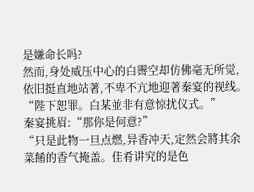是嫌命长吗?
然而,身处威压中心的白霽空却仿佛毫无所觉,依旧挺直地站著,不卑不亢地迎著秦宴的视线。
“陛下恕罪。白某並非有意惊扰仪式。”
秦宴挑眉:“那你是何意?”
“只是此物一旦点燃,异香冲天,定然会將其余菜餚的香气掩盖。佳肴讲究的是色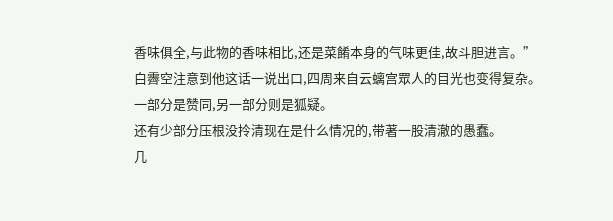香味俱全,与此物的香味相比,还是菜餚本身的气味更佳,故斗胆进言。”
白霽空注意到他这话一说出口,四周来自云螭宫眾人的目光也变得复杂。
一部分是赞同,另一部分则是狐疑。
还有少部分压根没拎清现在是什么情况的,带著一股清澈的愚蠢。
几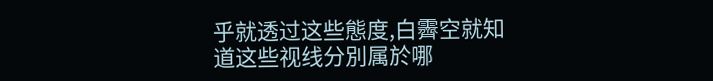乎就透过这些態度,白霽空就知道这些视线分別属於哪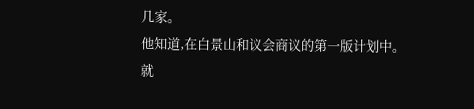几家。
他知道,在白景山和议会商议的第一版计划中。
就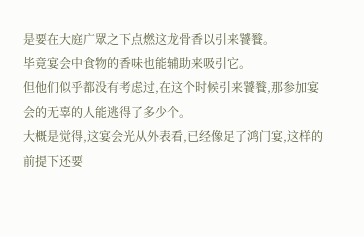是要在大庭广眾之下点燃这龙骨香以引来饕餮。
毕竟宴会中食物的香味也能辅助来吸引它。
但他们似乎都没有考虑过,在这个时候引来饕餮,那参加宴会的无辜的人能逃得了多少个。
大概是觉得,这宴会光从外表看,已经像足了鸿门宴,这样的前提下还要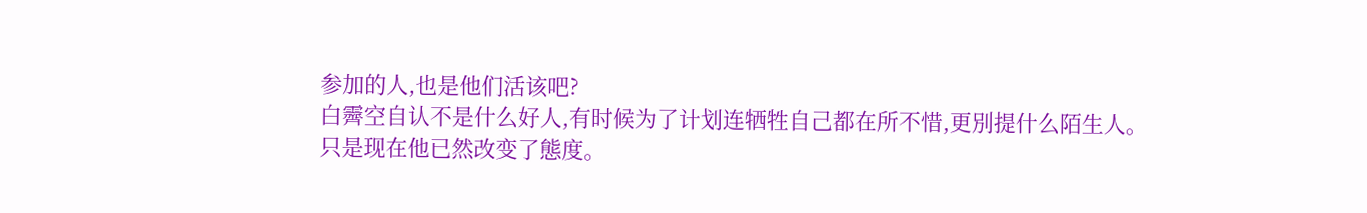参加的人,也是他们活该吧?
白霽空自认不是什么好人,有时候为了计划连牺牲自己都在所不惜,更別提什么陌生人。
只是现在他已然改变了態度。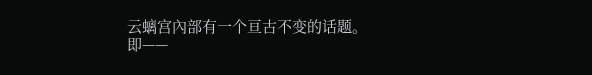云螭宫內部有一个亘古不变的话题。
即——